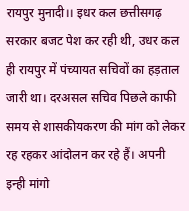रायपुर मुनादी।। इधर कल छत्तीसगढ़ सरकार बजट पेश कर रही थी, उधर कल ही रायपुर में पंच्यायत सचिवों का हड़ताल जारी था। दरअसल सचिव पिछले काफी समय से शासकीयकरण की मांग को लेकर रह रहकर आंदोलन कर रहे हैं। अपनी इन्ही मांगो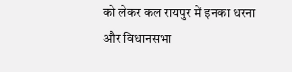को लेकर कल रायपुर में इनका धरना और विधानसभा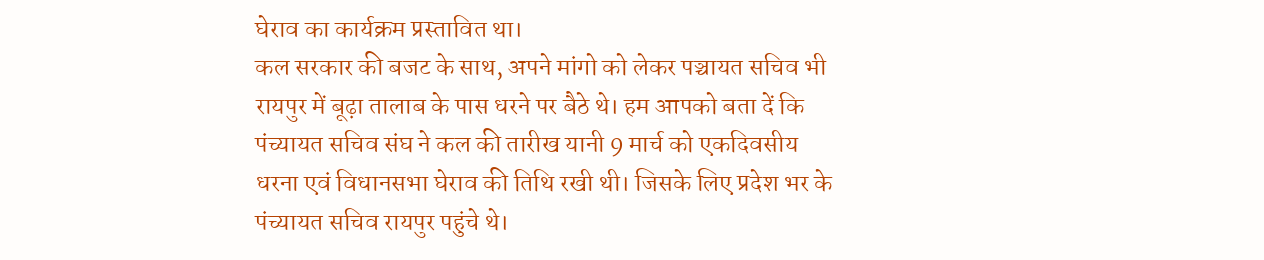घेराव का कार्यक्रम प्रस्तावित था।
कल सरकार की बजट के साथ, अपने मांगो को लेकर पञ्चायत सचिव भी रायपुर में बूढ़ा तालाब के पास धरने पर बैठे थे। हम आपको बता दें कि पंच्यायत सचिव संघ ने कल की तारीख यानी 9 मार्च को एकदिवसीय धरना एवं विधानसभा घेराव की तिथि रखी थी। जिसके लिए प्रदेश भर के पंच्यायत सचिव रायपुर पहुंचे थे।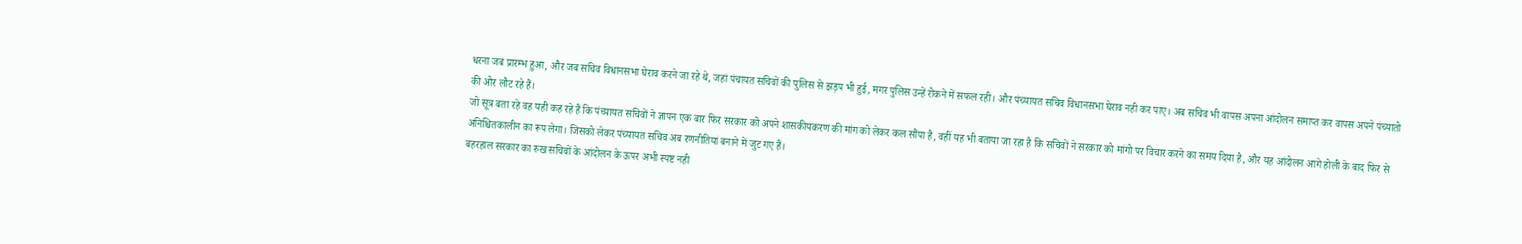धरना जब प्रारम्भ हुआ, और जब सचिव विधानसभा घेराव करने जा रहे थे, जहां पंचायत सचिवों की पुलिस से झड़प भी हुई, मगर पुलिस उन्हें रोकने में सफल रही। और पंच्यायत सचिव विधानसभा घेराव नही कर पाए। अब सचिव भी वापस अपना आंदोलन समाप्त कर वापस अपने पंच्यातो की ओर लौट रहे हैं।
जो सूत्र बता रहे वह यही कह रहे हैं कि पंच्यायत सचिवों ने ज्ञापन एक बार फिर सरकार को अपने शासकीयकरण की मांग को लेकर कल सौंपा है, वहीं यह भी बताया जा रहा है कि सचिवों ने सरकार को मांगो पर विचार करने का समय दिया है, और यह आंदोलन आगे होली के बाद फिर से अनिश्चितकालीन का रूप लेगा। जिसको लेकर पंच्यायत सचिव अब रणनीतियां बनाने में जुट गए हैं।
बहरहाल सरकार का रुख सचिवों के आंदोलन के ऊपर अभी स्पष्ट नही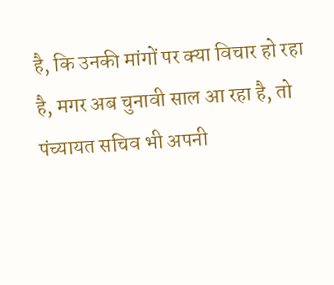है, कि उनकी मांगों पर क्या विचार हो रहा है, मगर अब चुनावी साल आ रहा है, तो पंच्यायत सचिव भी अपनी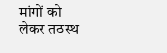मांगों को लेकर तठस्थ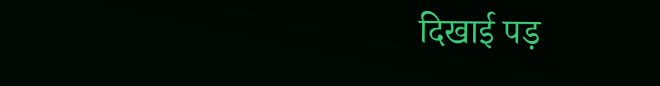दिखाई पड़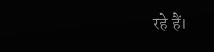रहे हैं।